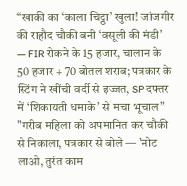“खाकी का ‘काला चिट्ठा’ खुला! जांजगीर की राहौद चौकी बनी ‘वसूली की मंडी’ — FIR रोकने के 15 हजार, चालान के 50 हजार + 70 बोतल शराब; पत्रकार के स्टिंग ने खींची वर्दी से इज्जत, SP दफ्तर में ‘शिकायती धमाके’ से मचा भूचाल”
"गरीब महिला को अपमानित कर चौकी से निकाला, पत्रकार से बोले — 'नोट लाओ, तुरंत काम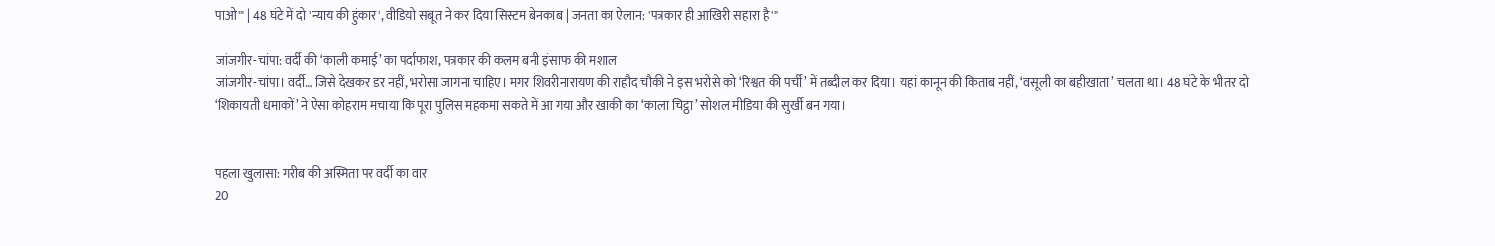पाओ'" | 48 घंटे में दो 'न्याय की हुंकार', वीडियो सबूत ने कर दिया सिस्टम बेनकाब | जनता का ऐलान: 'पत्रकार ही आखिरी सहारा है'"

जांजगीर-चांपा: वर्दी की ‘काली कमाई’ का पर्दाफाश, पत्रकार की कलम बनी इंसाफ की मशाल
जांजगीर-चांपा। वर्दी… जिसे देखकर डर नहीं, भरोसा जागना चाहिए। मगर शिवरीनारायण की राहौद चौकी ने इस भरोसे को ‘रिश्वत की पर्ची’ में तब्दील कर दिया। यहां कानून की किताब नहीं, ‘वसूली का बहीखाता’ चलता था। 48 घंटे के भीतर दो ‘शिकायती धमाकों’ ने ऐसा कोहराम मचाया कि पूरा पुलिस महकमा सकते में आ गया और खाकी का ‘काला चिट्ठा’ सोशल मीडिया की सुर्खी बन गया।


पहला खुलासा: गरीब की अस्मिता पर वर्दी का वार
20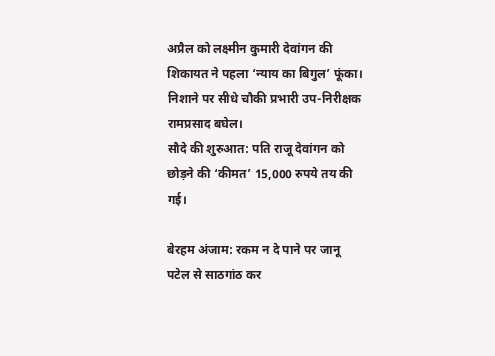अप्रैल को लक्ष्मीन कुमारी देवांगन की शिकायत ने पहला ‘न्याय का बिगुल’ फूंका। निशाने पर सीधे चौकी प्रभारी उप-निरीक्षक रामप्रसाद बघेल।
सौदे की शुरुआत: पति राजू देवांगन को छोड़ने की ‘कीमत’ 15,000 रुपये तय की गई।

बेरहम अंजाम: रकम न दे पाने पर जानू पटेल से साठगांठ कर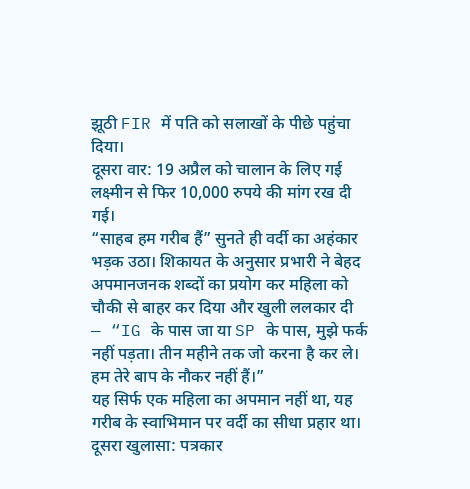झूठी FIR में पति को सलाखों के पीछे पहुंचा दिया।
दूसरा वार: 19 अप्रैल को चालान के लिए गई लक्ष्मीन से फिर 10,000 रुपये की मांग रख दी गई।
“साहब हम गरीब हैं” सुनते ही वर्दी का अहंकार भड़क उठा। शिकायत के अनुसार प्रभारी ने बेहद अपमानजनक शब्दों का प्रयोग कर महिला को चौकी से बाहर कर दिया और खुली ललकार दी — “IG के पास जा या SP के पास, मुझे फर्क नहीं पड़ता। तीन महीने तक जो करना है कर ले। हम तेरे बाप के नौकर नहीं हैं।”
यह सिर्फ एक महिला का अपमान नहीं था, यह गरीब के स्वाभिमान पर वर्दी का सीधा प्रहार था।
दूसरा खुलासा: पत्रकार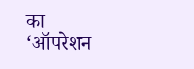का ‘ऑपरेशन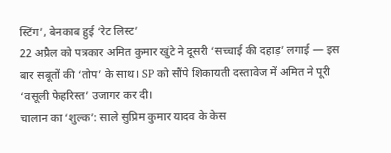स्टिंग’, बेनकाब हुई ‘रेट लिस्ट’
22 अप्रैल को पत्रकार अमित कुमार खुंटे ने दूसरी ‘सच्चाई की दहाड़’ लगाई — इस बार सबूतों की ‘तोप’ के साथ। SP को सौंपे शिकायती दस्तावेज में अमित ने पूरी ‘वसूली फेहरिस्त’ उजागर कर दी।
चालान का ‘शुल्क’: साले सुप्रिम कुमार यादव के केस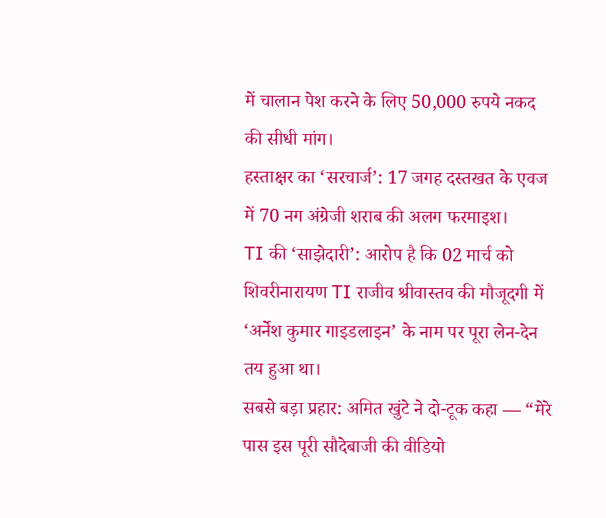में चालान पेश करने के लिए 50,000 रुपये नकद की सीधी मांग।
हस्ताक्षर का ‘सरचार्ज’: 17 जगह दस्तखत के एवज में 70 नग अंग्रेजी शराब की अलग फरमाइश।
TI की ‘साझेदारी’: आरोप है कि 02 मार्च को शिवरीनारायण TI राजीव श्रीवास्तव की मौजूदगी में ‘अर्नेश कुमार गाइडलाइन’ के नाम पर पूरा लेन-देन तय हुआ था।
सबसे बड़ा प्रहार: अमित खुंटे ने दो-टूक कहा — “मेरे पास इस पूरी सौदेबाजी की वीडियो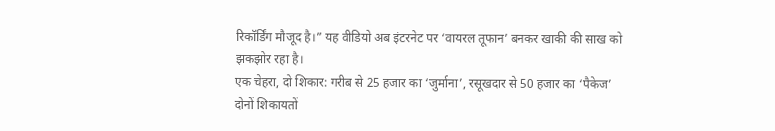रिकॉर्डिंग मौजूद है।” यह वीडियो अब इंटरनेट पर ‘वायरल तूफान’ बनकर खाकी की साख को झकझोर रहा है।
एक चेहरा, दो शिकार: गरीब से 25 हजार का ‘जुर्माना’, रसूखदार से 50 हजार का ‘पैकेज’
दोनों शिकायतों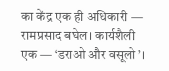का केंद्र एक ही अधिकारी — रामप्रसाद बघेल। कार्यशैली एक — ‘डराओ और वसूलो’।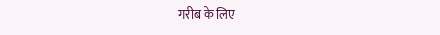गरीब के लिए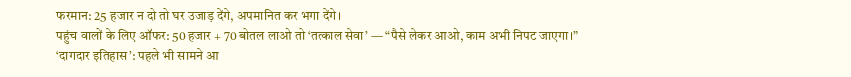फरमान: 25 हजार न दो तो घर उजाड़ देंगे, अपमानित कर भगा देंगे।
पहुंच वालों के लिए ऑफर: 50 हजार + 70 बोतल लाओ तो ‘तत्काल सेवा’ — “पैसे लेकर आओ, काम अभी निपट जाएगा।”
‘दागदार इतिहास’: पहले भी सामने आ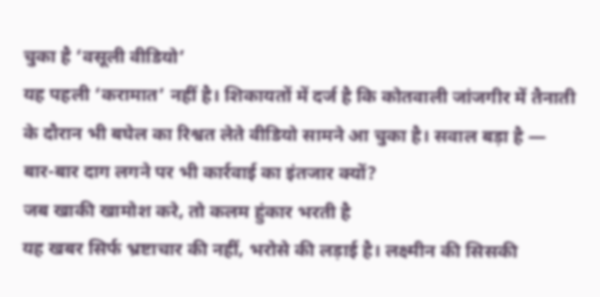चुका है ‘वसूली वीडियो’
यह पहली ‘करामात’ नहीं है। शिकायतों में दर्ज है कि कोतवाली जांजगीर में तैनाती के दौरान भी बघेल का रिश्वत लेते वीडियो सामने आ चुका है। सवाल बड़ा है — बार-बार दाग लगने पर भी कार्रवाई का इंतजार क्यों?
जब खाकी खामोश करे, तो कलम हुंकार भरती है
यह खबर सिर्फ भ्रष्टाचार की नहीं, भरोसे की लड़ाई है। लक्ष्मीन की सिसकी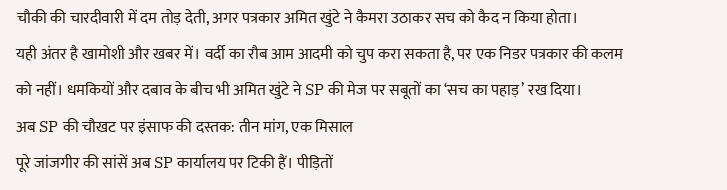चौकी की चारदीवारी में दम तोड़ देती, अगर पत्रकार अमित खुंटे ने कैमरा उठाकर सच को कैद न किया होता।
यही अंतर है खामोशी और खबर में। वर्दी का रौब आम आदमी को चुप करा सकता है, पर एक निडर पत्रकार की कलम को नहीं। धमकियों और दबाव के बीच भी अमित खुंटे ने SP की मेज पर सबूतों का ‘सच का पहाड़’ रख दिया।
अब SP की चौखट पर इंसाफ की दस्तक: तीन मांग, एक मिसाल
पूरे जांजगीर की सांसें अब SP कार्यालय पर टिकी हैं। पीड़ितों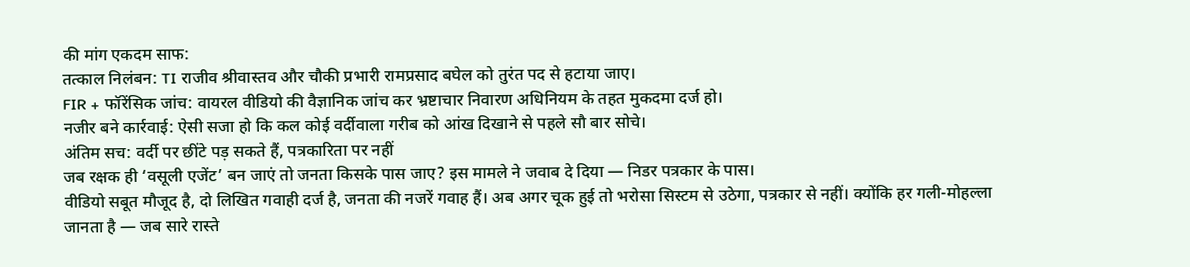की मांग एकदम साफ:
तत्काल निलंबन: TI राजीव श्रीवास्तव और चौकी प्रभारी रामप्रसाद बघेल को तुरंत पद से हटाया जाए।
FIR + फॉरेंसिक जांच: वायरल वीडियो की वैज्ञानिक जांच कर भ्रष्टाचार निवारण अधिनियम के तहत मुकदमा दर्ज हो।
नजीर बने कार्रवाई: ऐसी सजा हो कि कल कोई वर्दीवाला गरीब को आंख दिखाने से पहले सौ बार सोचे।
अंतिम सच: वर्दी पर छींटे पड़ सकते हैं, पत्रकारिता पर नहीं
जब रक्षक ही ‘वसूली एजेंट’ बन जाएं तो जनता किसके पास जाए? इस मामले ने जवाब दे दिया — निडर पत्रकार के पास।
वीडियो सबूत मौजूद है, दो लिखित गवाही दर्ज है, जनता की नजरें गवाह हैं। अब अगर चूक हुई तो भरोसा सिस्टम से उठेगा, पत्रकार से नहीं। क्योंकि हर गली-मोहल्ला जानता है — जब सारे रास्ते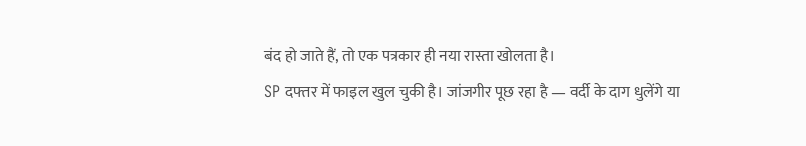बंद हो जाते हैं, तो एक पत्रकार ही नया रास्ता खोलता है।
SP दफ्तर में फाइल खुल चुकी है। जांजगीर पूछ रहा है — वर्दी के दाग धुलेंगे या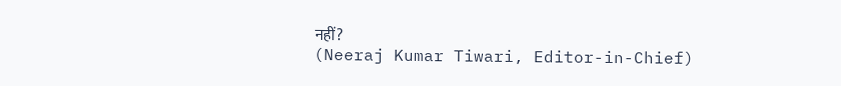नहीं?
(Neeraj Kumar Tiwari, Editor-in-Chief)